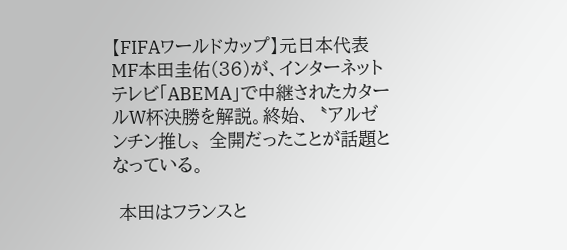【FIFAワールドカップ】元日本代表MF本田圭佑(36)が、インターネットテレビ「ABEMA」で中継されたカタールW杯決勝を解説。終始、〝アルゼンチン推し〟全開だったことが話題となっている。

 本田はフランスと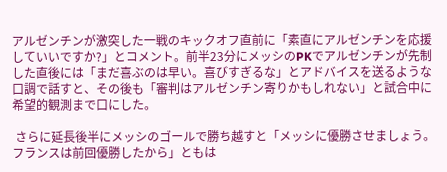アルゼンチンが激突した一戦のキックオフ直前に「素直にアルゼンチンを応援していいですか?」とコメント。前半23分にメッシのPKでアルゼンチンが先制した直後には「まだ喜ぶのは早い。喜びすぎるな」とアドバイスを送るような口調で話すと、その後も「審判はアルゼンチン寄りかもしれない」と試合中に希望的観測まで口にした。

 さらに延長後半にメッシのゴールで勝ち越すと「メッシに優勝させましょう。フランスは前回優勝したから」ともは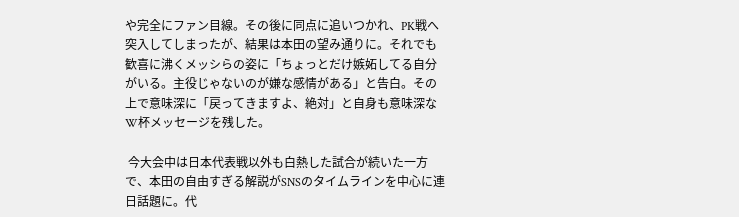や完全にファン目線。その後に同点に追いつかれ、PK戦へ突入してしまったが、結果は本田の望み通りに。それでも歓喜に沸くメッシらの姿に「ちょっとだけ嫉妬してる自分がいる。主役じゃないのが嫌な感情がある」と告白。その上で意味深に「戻ってきますよ、絶対」と自身も意味深なW杯メッセージを残した。

 今大会中は日本代表戦以外も白熱した試合が続いた一方で、本田の自由すぎる解説がSNSのタイムラインを中心に連日話題に。代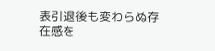表引退後も変わらぬ存在感を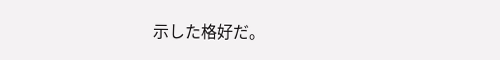示した格好だ。